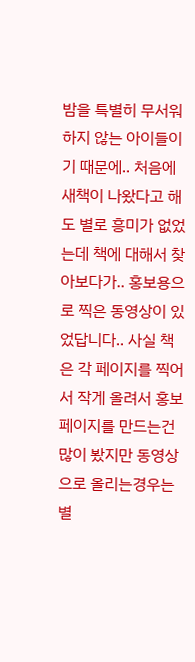밤을 특별히 무서워하지 않는 아이들이기 때문에.. 처음에 새책이 나왔다고 해도 별로 흥미가 없었는데 책에 대해서 찾아보다가.. 홍보용으로 찍은 동영상이 있었답니다.. 사실 책은 각 페이지를 찍어서 작게 올려서 홍보페이지를 만드는건 많이 봤지만 동영상으로 올리는경우는 별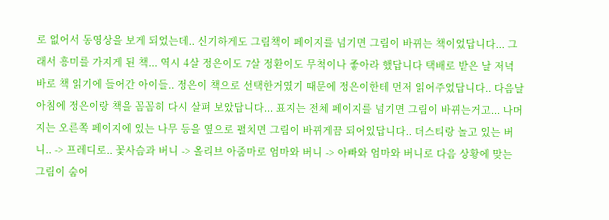로 없어서 동영상을 보게 되었는데.. 신기하게도 그림책이 페이지를 넘기면 그림이 바뀌는 책이었답니다... 그래서 흥미를 가지게 된 책... 역시 4살 정은이도 7살 정환이도 무척이나 좋아라 했답니다 택배로 받은 날 저녁 바로 책 읽기에 들어간 아이들.. 정은이 책으로 선택한거였기 때문에 정은이한테 먼저 읽어주었답니다.. 다음날 아침에 정은이랑 책을 꼼꼼히 다시 살펴 보았답니다... 표지는 전체 페이지를 넘기면 그림이 바뀌는거고... 나머지는 오른쪽 페이지에 있는 나무 등을 옆으로 펼치면 그림이 바뀌게끔 되어있답니다.. 더스티랑 놀고 있는 버니.. -> 프레디로.. 꽃사슴과 버니 -> 올리브 아줌마로 엄마와 버니 -> 아빠와 엄마와 버니로 다음 상황에 맞는 그림이 숨어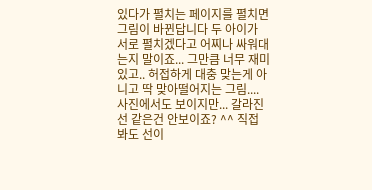있다가 펼치는 페이지를 펼치면 그림이 바뀐답니다 두 아이가 서로 펼치겠다고 어찌나 싸워대는지 말이죠... 그만큼 너무 재미있고.. 허접하게 대충 맞는게 아니고 딱 맞아떨어지는 그림.... 사진에서도 보이지만... 갈라진 선 같은건 안보이죠? ^^ 직접 봐도 선이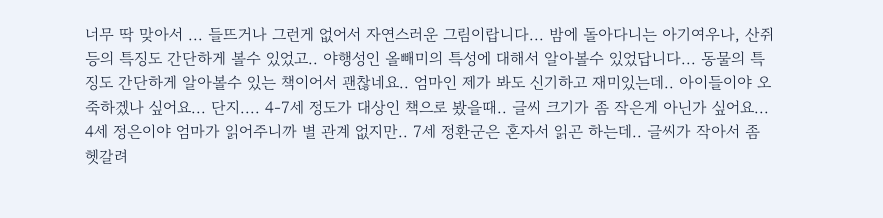너무 딱 맞아서 ... 들뜨거나 그런게 없어서 자연스러운 그림이랍니다... 밤에 돌아다니는 아기여우나, 산쥐 등의 특징도 간단하게 볼수 있었고.. 야행성인 올빼미의 특성에 대해서 알아볼수 있었답니다... 동물의 특징도 간단하게 알아볼수 있는 책이어서 괜찮네요.. 엄마인 제가 봐도 신기하고 재미있는데.. 아이들이야 오죽하겠나 싶어요... 단지.... 4-7세 정도가 대상인 책으로 봤을때.. 글씨 크기가 좀 작은게 아닌가 싶어요... 4세 정은이야 엄마가 읽어주니까 별 관계 없지만.. 7세 정환군은 혼자서 읽곤 하는데.. 글씨가 작아서 좀 헷갈려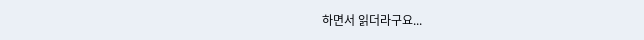하면서 읽더라구요...